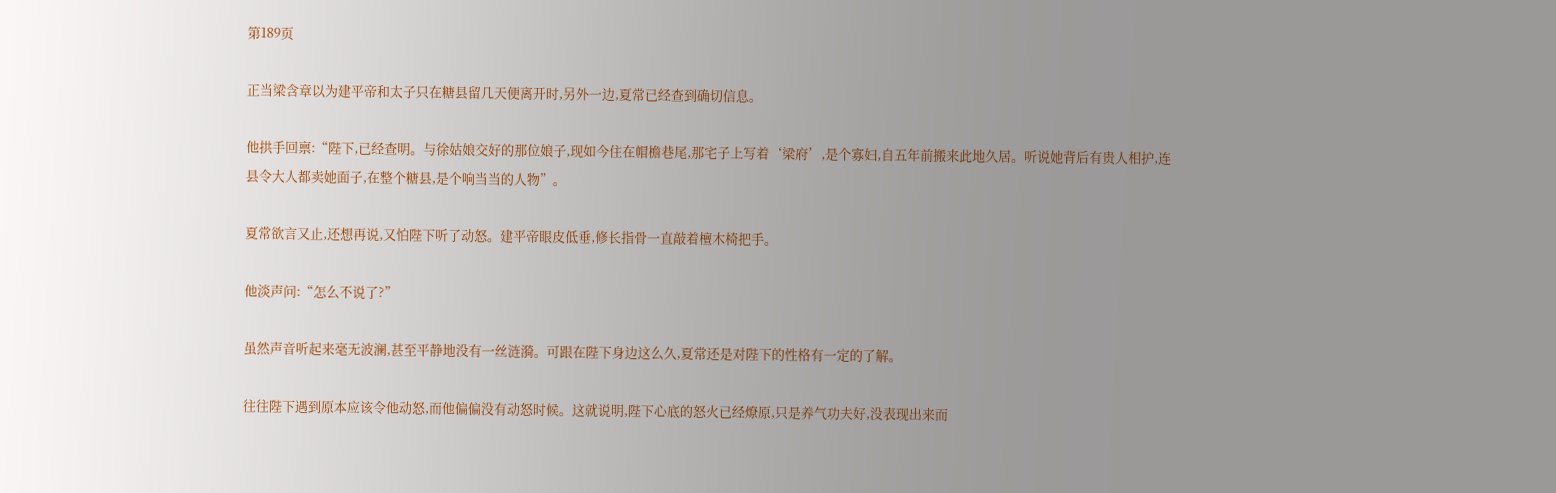第189页

正当梁含章以为建平帝和太子只在糖县留几天便离开时,另外一边,夏常已经查到确切信息。

他拱手回禀:“陛下,已经查明。与徐姑娘交好的那位娘子,现如今住在帽檐巷尾,那宅子上写着‘梁府’,是个寡妇,自五年前搬来此地久居。听说她背后有贵人相护,连县令大人都卖她面子,在整个糖县,是个响当当的人物”。

夏常欲言又止,还想再说,又怕陛下听了动怒。建平帝眼皮低垂,修长指骨一直敲着檀木椅把手。

他淡声问:“怎么不说了?”

虽然声音听起来毫无波澜,甚至平静地没有一丝涟漪。可跟在陛下身边这么久,夏常还是对陛下的性格有一定的了解。

往往陛下遇到原本应该令他动怒,而他偏偏没有动怒时候。这就说明,陛下心底的怒火已经燎原,只是养气功夫好,没表现出来而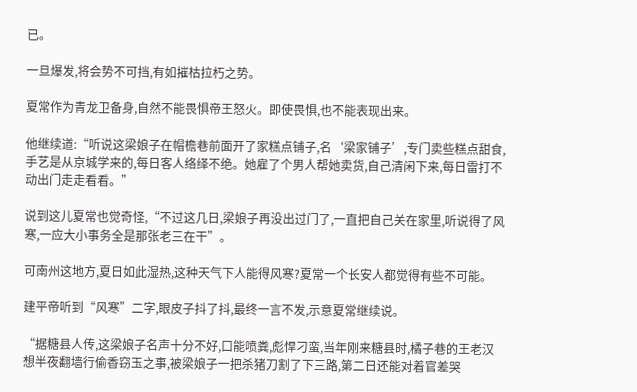已。

一旦爆发,将会势不可挡,有如摧枯拉朽之势。

夏常作为青龙卫备身,自然不能畏惧帝王怒火。即使畏惧,也不能表现出来。

他继续道:“听说这梁娘子在帽檐巷前面开了家糕点铺子,名‘梁家铺子’,专门卖些糕点甜食,手艺是从京城学来的,每日客人络绎不绝。她雇了个男人帮她卖货,自己清闲下来,每日雷打不动出门走走看看。”

说到这儿夏常也觉奇怪,“不过这几日,梁娘子再没出过门了,一直把自己关在家里,听说得了风寒,一应大小事务全是那张老三在干”。

可南州这地方,夏日如此湿热,这种天气下人能得风寒?夏常一个长安人都觉得有些不可能。

建平帝听到“风寒”二字,眼皮子抖了抖,最终一言不发,示意夏常继续说。

“据糖县人传,这梁娘子名声十分不好,口能喷粪,彪悍刁蛮,当年刚来糖县时,橘子巷的王老汉想半夜翻墙行偷香窃玉之事,被梁娘子一把杀猪刀割了下三路,第二日还能对着官差哭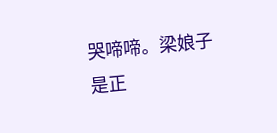哭啼啼。梁娘子是正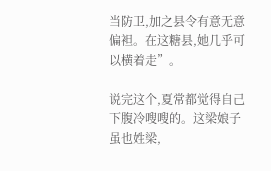当防卫,加之县令有意无意偏袒。在这糖县,她几乎可以横着走”。

说完这个,夏常都觉得自己下腹冷嗖嗖的。这梁娘子虽也姓梁,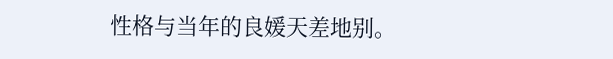性格与当年的良媛天差地别。